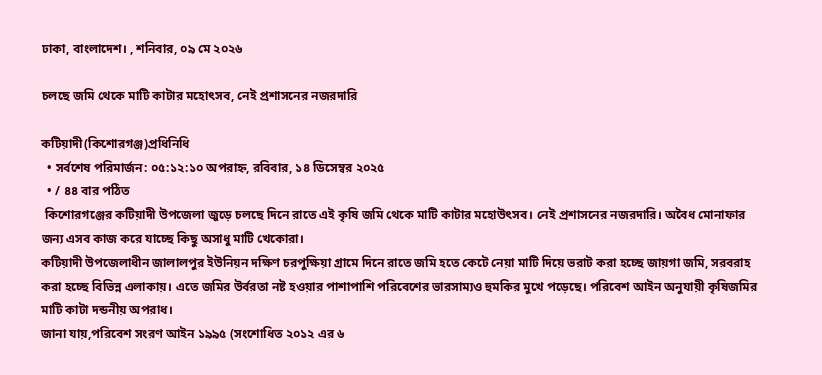ঢাকা, বাংলাদেশ। , শনিবার, ০৯ মে ২০২৬

চলছে জমি থেকে মাটি কাটার মহোৎসব, নেই প্রশাসনের নজরদারি

কটিয়াদী(কিশোরগঞ্জ)প্রধিনিধি
  • সর্বশেষ পরিমার্জন: ০৫:১২:১০ অপরাহ্ন, রবিবার, ১৪ ডিসেম্বর ২০২৫
  • / ৪৪ বার পঠিত
 কিশোরগঞ্জের কটিয়াদী উপজেলা জুড়ে চলছে দিনে রাতে এই কৃষি জমি থেকে মাটি কাটার মহোউৎসব। নেই প্রশাসনের নজরদারি। অবৈধ মোনাফার জন্য এসব কাজ করে যাচ্ছে কিছু অসাধু মাটি খেকোরা।
কটিয়াদী উপজেলাধীন জালালপুর ইউনিয়ন দক্ষিণ চরপুক্ষিয়া গ্রামে দিনে রাতে জমি হতে কেটে নেয়া মাটি দিয়ে ভরাট করা হচ্ছে জায়গা জমি, সরবরাহ করা হচ্ছে বিভিন্ন এলাকায়। এতে জমির উর্বরতা নষ্ট হওয়ার পাশাপাশি পরিবেশের ভারসাম্যও হুমকির মুখে পড়েছে। পরিবেশ আইন অনুযায়ী কৃষিজমির মাটি কাটা দন্ডনীয় অপরাধ।
জানা যায়,পরিবেশ সংরণ আইন ১৯৯৫ (সংশোধিত ২০১২ এর ৬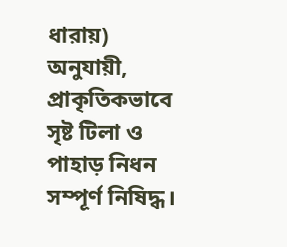ধারায়) অনুযায়ী, প্রাকৃতিকভাবে সৃষ্ট টিলা ও পাহাড় নিধন সম্পূর্ণ নিষিদ্ধ।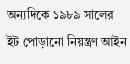অন্যদিকে ১৯৮৯ সালের ইট পোড়ানো নিয়ন্ত্রণ আইন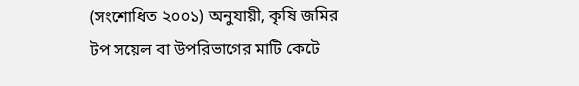(সংশোধিত ২০০১) অনুযায়ী, কৃষি জমির টপ সয়েল বা উপরিভাগের মাটি কেটে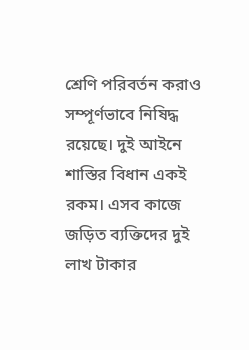শ্রেণি পরিবর্তন করাও সম্পূর্ণভাবে নিষিদ্ধ রয়েছে। দুই আইনে শাস্তির বিধান একই রকম। এসব কাজে জড়িত ব্যক্তিদের দুই লাখ টাকার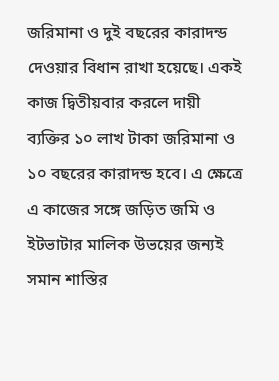জরিমানা ও দুই বছরের কারাদন্ড দেওয়ার বিধান রাখা হয়েছে। একই কাজ দ্বিতীয়বার করলে দায়ী ব্যক্তির ১০ লাখ টাকা জরিমানা ও ১০ বছরের কারাদন্ড হবে। এ ক্ষেত্রে এ কাজের সঙ্গে জড়িত জমি ও ইটভাটার মালিক উভয়ের জন্যই সমান শাস্তির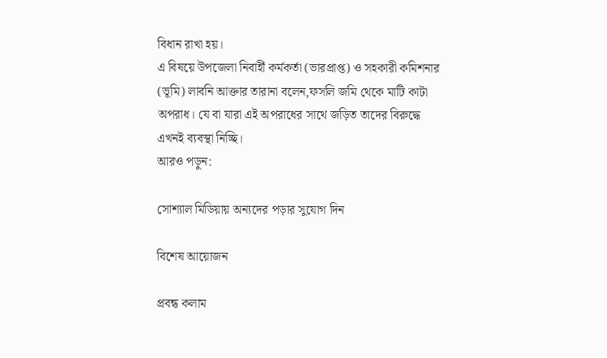বিধান রাখা হয়।
এ বিষয়ে উপজেলা নিবার্হী কর্মকর্তা (ভারপ্রাপ্ত) ও সহকারী কমিশনার (ভূমি) লাবনি আক্তার তারানা বলেন,ফসলি জমি থেকে মাটি কাটা অপরাধ। যে বা যারা এই অপরাধের সাথে জড়িত তাদের বিরুদ্ধে এখনই ব্যবস্থা নিচ্ছি।
আরও পড়ুন:

সোশ্যাল মিডিয়ায় অন্যদের পড়ার সুযোগ দিন

বিশেষ আয়োজন

প্রবন্ধ কলাম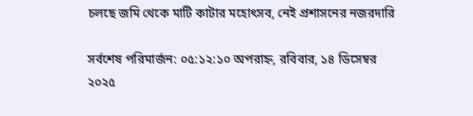চলছে জমি থেকে মাটি কাটার মহোৎসব, নেই প্রশাসনের নজরদারি

সর্বশেষ পরিমার্জন: ০৫:১২:১০ অপরাহ্ন, রবিবার, ১৪ ডিসেম্বর ২০২৫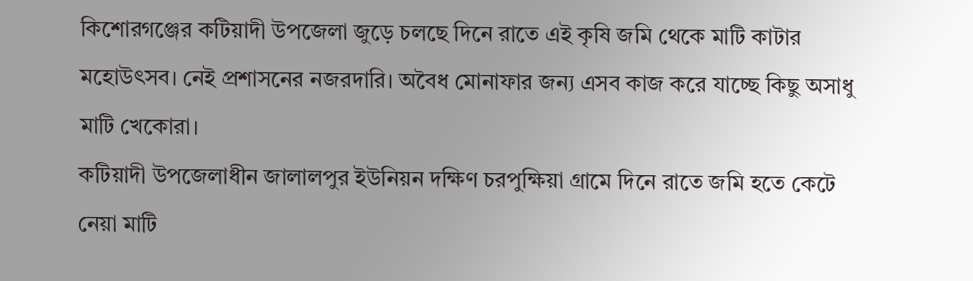কিশোরগঞ্জের কটিয়াদী উপজেলা জুড়ে চলছে দিনে রাতে এই কৃষি জমি থেকে মাটি কাটার মহোউৎসব। নেই প্রশাসনের নজরদারি। অবৈধ মোনাফার জন্য এসব কাজ করে যাচ্ছে কিছু অসাধু মাটি খেকোরা।
কটিয়াদী উপজেলাধীন জালালপুর ইউনিয়ন দক্ষিণ চরপুক্ষিয়া গ্রামে দিনে রাতে জমি হতে কেটে নেয়া মাটি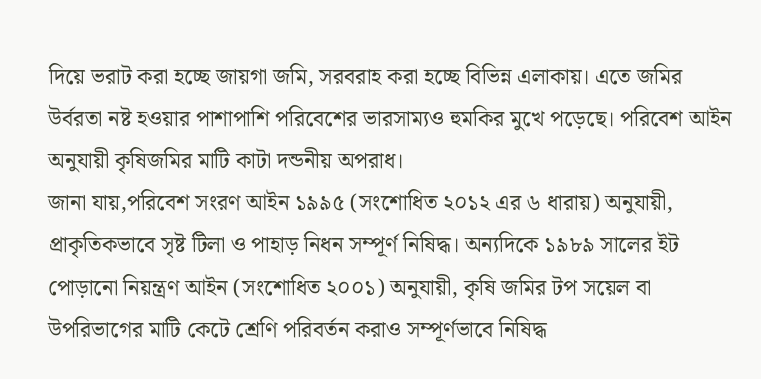দিয়ে ভরাট করা হচ্ছে জায়গা জমি, সরবরাহ করা হচ্ছে বিভিন্ন এলাকায়। এতে জমির উর্বরতা নষ্ট হওয়ার পাশাপাশি পরিবেশের ভারসাম্যও হুমকির মুখে পড়েছে। পরিবেশ আইন অনুযায়ী কৃষিজমির মাটি কাটা দন্ডনীয় অপরাধ।
জানা যায়,পরিবেশ সংরণ আইন ১৯৯৫ (সংশোধিত ২০১২ এর ৬ ধারায়) অনুযায়ী, প্রাকৃতিকভাবে সৃষ্ট টিলা ও পাহাড় নিধন সম্পূর্ণ নিষিদ্ধ। অন্যদিকে ১৯৮৯ সালের ইট পোড়ানো নিয়ন্ত্রণ আইন (সংশোধিত ২০০১) অনুযায়ী, কৃষি জমির টপ সয়েল বা উপরিভাগের মাটি কেটে শ্রেণি পরিবর্তন করাও সম্পূর্ণভাবে নিষিদ্ধ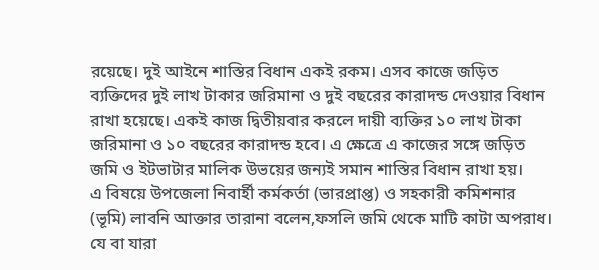রয়েছে। দুই আইনে শাস্তির বিধান একই রকম। এসব কাজে জড়িত ব্যক্তিদের দুই লাখ টাকার জরিমানা ও দুই বছরের কারাদন্ড দেওয়ার বিধান রাখা হয়েছে। একই কাজ দ্বিতীয়বার করলে দায়ী ব্যক্তির ১০ লাখ টাকা জরিমানা ও ১০ বছরের কারাদন্ড হবে। এ ক্ষেত্রে এ কাজের সঙ্গে জড়িত জমি ও ইটভাটার মালিক উভয়ের জন্যই সমান শাস্তির বিধান রাখা হয়।
এ বিষয়ে উপজেলা নিবার্হী কর্মকর্তা (ভারপ্রাপ্ত) ও সহকারী কমিশনার (ভূমি) লাবনি আক্তার তারানা বলেন,ফসলি জমি থেকে মাটি কাটা অপরাধ। যে বা যারা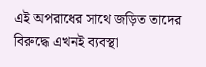এই অপরাধের সাথে জড়িত তাদের বিরুদ্ধে এখনই ব্যবস্থা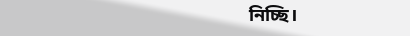নিচ্ছি।